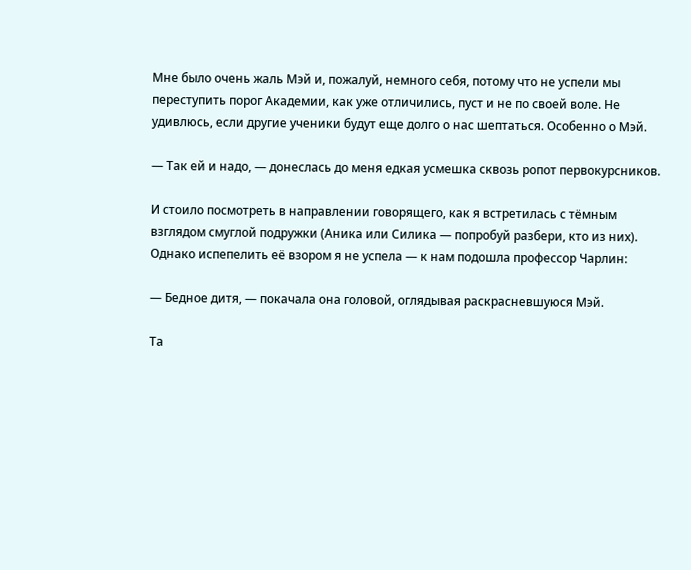Мне было очень жаль Мэй и, пожалуй, немного себя, потому что не успели мы переступить порог Академии, как уже отличились, пуст и не по своей воле. Не удивлюсь, если другие ученики будут еще долго о нас шептаться. Особенно о Мэй.

— Так ей и надо, — донеслась до меня едкая усмешка сквозь ропот первокурсников.

И стоило посмотреть в направлении говорящего, как я встретилась с тёмным взглядом смуглой подружки (Аника или Силика — попробуй разбери, кто из них). Однако испепелить её взором я не успела — к нам подошла профессор Чарлин:

— Бедное дитя, — покачала она головой, оглядывая раскрасневшуюся Мэй.

Та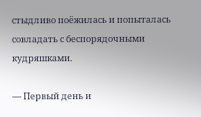стыдливо поёжилась и попыталась совладать с беспорядочными кудряшками.

— Первый день и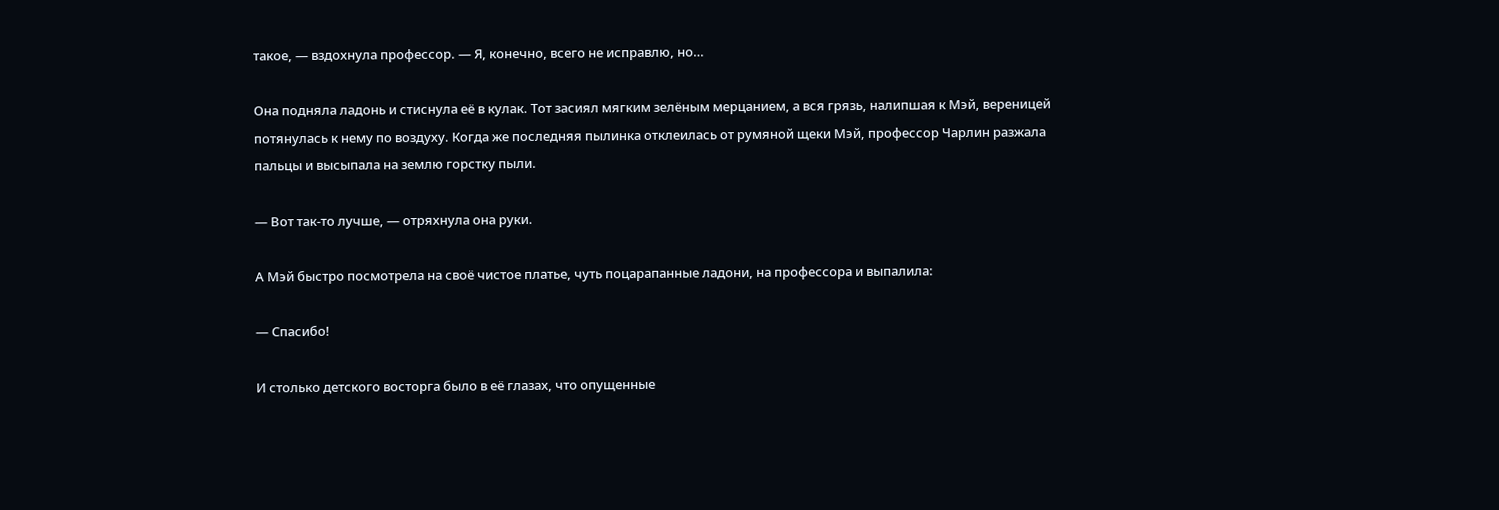такое, — вздохнула профессор. — Я, конечно, всего не исправлю, но…

Она подняла ладонь и стиснула её в кулак. Тот засиял мягким зелёным мерцанием, а вся грязь, налипшая к Мэй, вереницей потянулась к нему по воздуху. Когда же последняя пылинка отклеилась от румяной щеки Мэй, профессор Чарлин разжала пальцы и высыпала на землю горстку пыли.

— Вот так-то лучше, — отряхнула она руки.

А Мэй быстро посмотрела на своё чистое платье, чуть поцарапанные ладони, на профессора и выпалила:

— Спасибо!

И столько детского восторга было в её глазах, что опущенные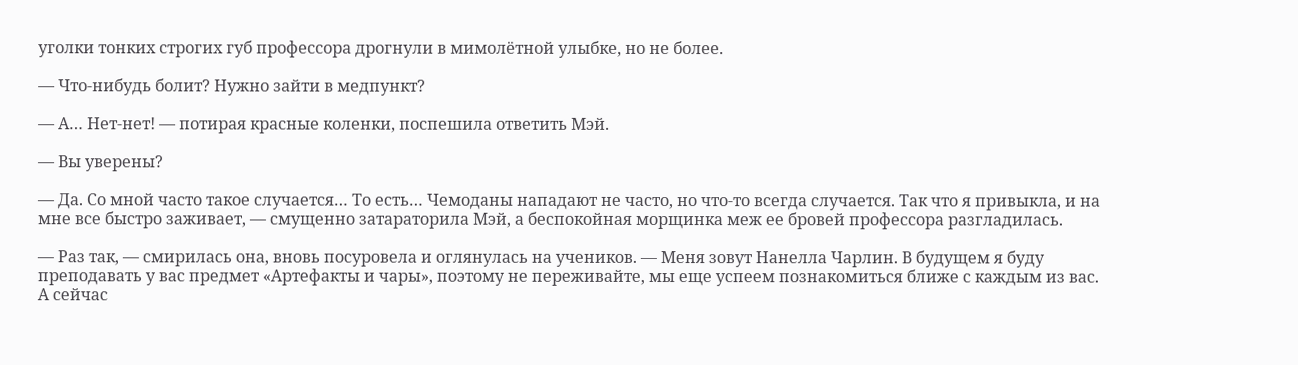уголки тонких строгих губ профессора дрогнули в мимолётной улыбке, но не более.

— Что-нибудь болит? Нужно зайти в медпункт?

— А… Нет-нет! — потирая красные коленки, поспешила ответить Мэй.

— Вы уверены?

— Да. Со мной часто такое случается… То есть… Чемоданы нападают не часто, но что-то всегда случается. Так что я привыкла, и на мне все быстро заживает, — смущенно затараторила Мэй, а беспокойная морщинка меж ее бровей профессора разгладилась.

— Раз так, — смирилась она, вновь посуровела и оглянулась на учеников. — Меня зовут Нанелла Чарлин. В будущем я буду преподавать у вас предмет «Артефакты и чары», поэтому не переживайте, мы еще успеем познакомиться ближе с каждым из вас. А сейчас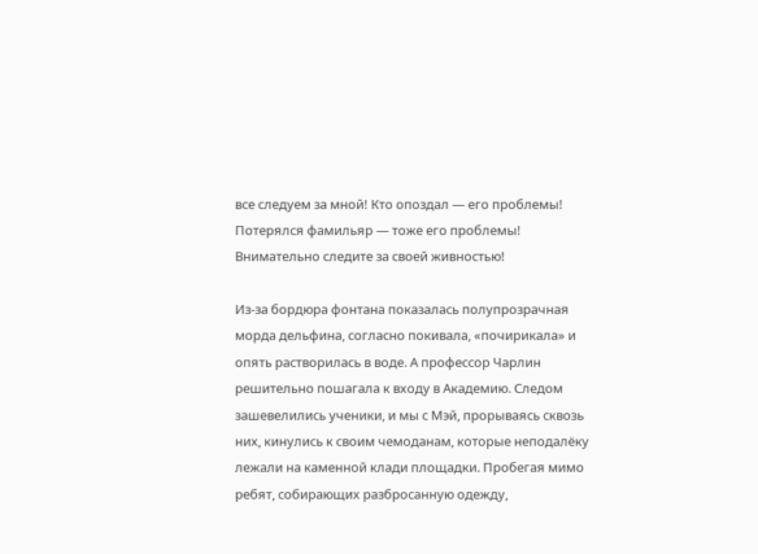все следуем за мной! Кто опоздал — его проблемы! Потерялся фамильяр — тоже его проблемы! Внимательно следите за своей живностью!

Из-за бордюра фонтана показалась полупрозрачная морда дельфина, согласно покивала, «почирикала» и опять растворилась в воде. А профессор Чарлин решительно пошагала к входу в Академию. Следом зашевелились ученики, и мы с Мэй, прорываясь сквозь них, кинулись к своим чемоданам, которые неподалёку лежали на каменной клади площадки. Пробегая мимо ребят, собирающих разбросанную одежду,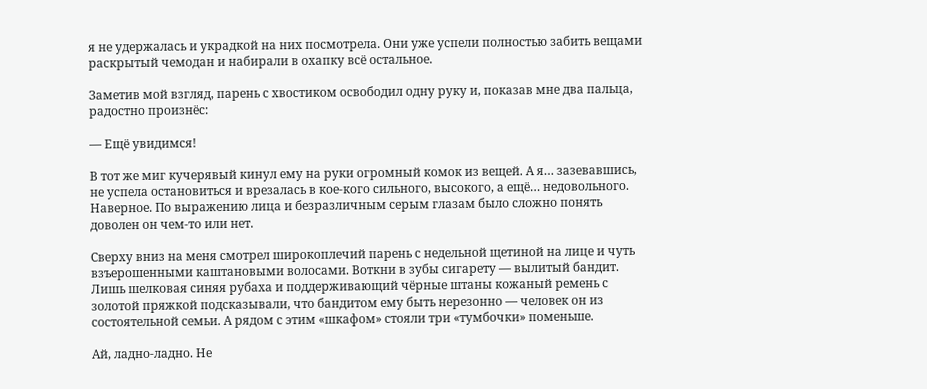я не удержалась и украдкой на них посмотрела. Они уже успели полностью забить вещами раскрытый чемодан и набирали в охапку всё остальное.

Заметив мой взгляд, парень с хвостиком освободил одну руку и, показав мне два пальца, радостно произнёс:

— Ещё увидимся!

В тот же миг кучерявый кинул ему на руки огромный комок из вещей. А я… зазевавшись, не успела остановиться и врезалась в кое-кого сильного, высокого, а ещё… недовольного. Наверное. По выражению лица и безразличным серым глазам было сложно понять доволен он чем-то или нет.

Сверху вниз на меня смотрел широкоплечий парень с недельной щетиной на лице и чуть взъерошенными каштановыми волосами. Воткни в зубы сигарету — вылитый бандит. Лишь шелковая синяя рубаха и поддерживающий чёрные штаны кожаный ремень с золотой пряжкой подсказывали, что бандитом ему быть нерезонно — человек он из состоятельной семьи. А рядом с этим «шкафом» стояли три «тумбочки» поменьше.

Ай, ладно-ладно. Не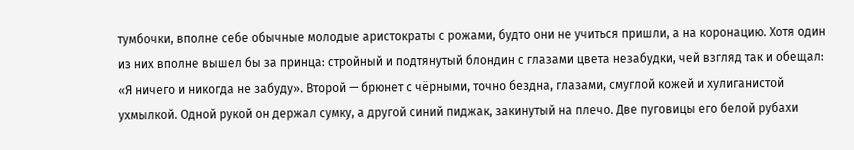тумбочки, вполне себе обычные молодые аристократы с рожами, будто они не учиться пришли, а на коронацию. Хотя один из них вполне вышел бы за принца: стройный и подтянутый блондин с глазами цвета незабудки, чей взгляд так и обещал: «Я ничего и никогда не забуду». Второй — брюнет с чёрными, точно бездна, глазами, смуглой кожей и хулиганистой ухмылкой. Одной рукой он держал сумку, а другой синий пиджак, закинутый на плечо. Две пуговицы его белой рубахи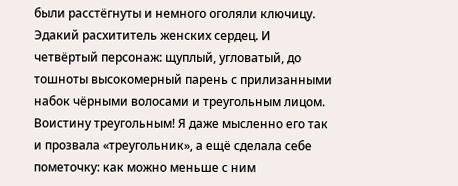были расстёгнуты и немного оголяли ключицу. Эдакий расхититель женских сердец. И четвёртый персонаж: щуплый, угловатый, до тошноты высокомерный парень с прилизанными набок чёрными волосами и треугольным лицом. Воистину треугольным! Я даже мысленно его так и прозвала «треугольник», а ещё сделала себе пометочку: как можно меньше с ним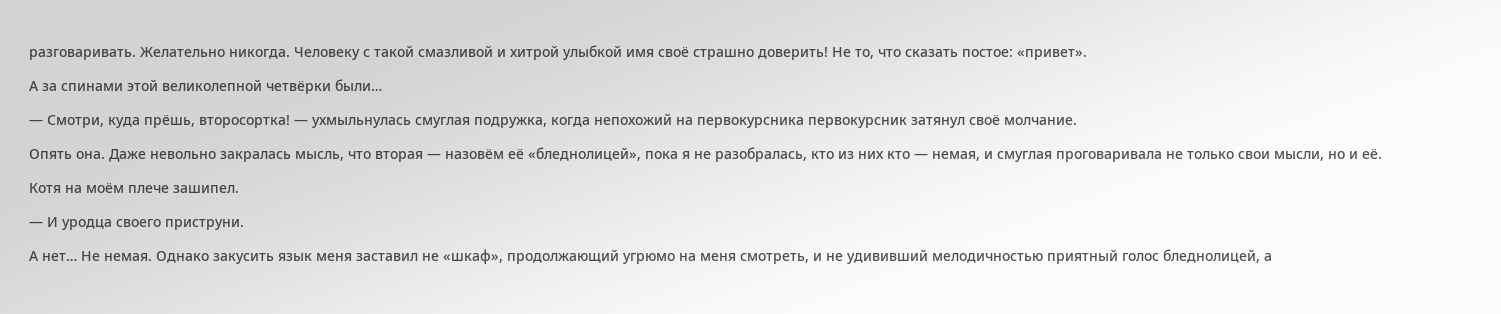разговаривать. Желательно никогда. Человеку с такой смазливой и хитрой улыбкой имя своё страшно доверить! Не то, что сказать постое: «привет».

А за спинами этой великолепной четвёрки были…

— Смотри, куда прёшь, второсортка! — ухмыльнулась смуглая подружка, когда непохожий на первокурсника первокурсник затянул своё молчание.

Опять она. Даже невольно закралась мысль, что вторая — назовём её «бледнолицей», пока я не разобралась, кто из них кто — немая, и смуглая проговаривала не только свои мысли, но и её.

Котя на моём плече зашипел.

— И уродца своего приструни.

А нет… Не немая. Однако закусить язык меня заставил не «шкаф», продолжающий угрюмо на меня смотреть, и не удививший мелодичностью приятный голос бледнолицей, а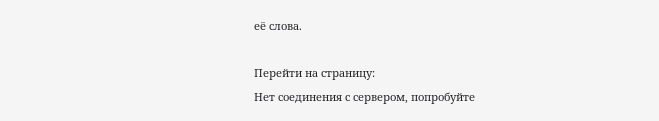её слова.

Перейти на страницу:
Нет соединения с сервером, попробуйте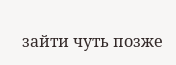зайти чуть позже